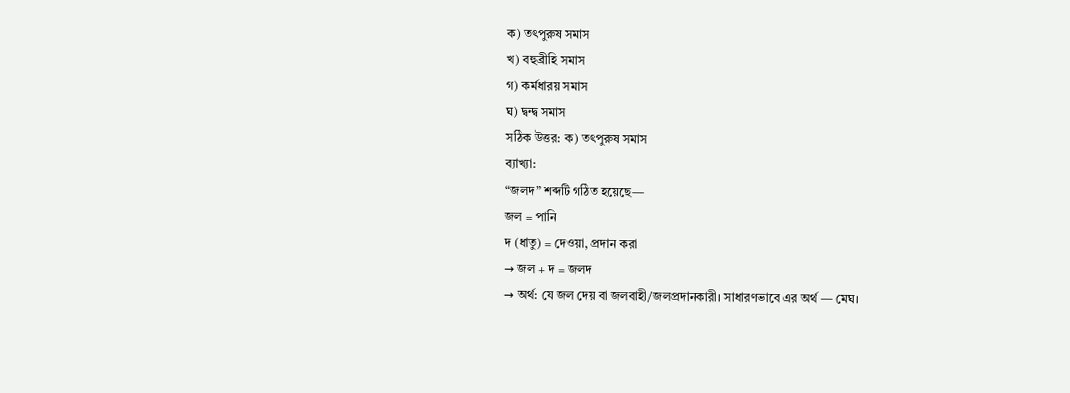ক) তৎপুরুষ সমাস
খ) বহুব্রীহি সমাস
গ) কর্মধারয় সমাস
ঘ) দ্বন্দ্ব সমাস
সঠিক উত্তর: ক) তৎপুরুষ সমাস
ব্যাখ্যা:
“জলদ” শব্দটি গঠিত হয়েছে—
জল = পানি
দ (ধাতু) = দেওয়া, প্রদান করা
→ জল + দ = জলদ
→ অর্থ: যে জল দেয় বা জলবাহী/জলপ্রদানকারী। সাধারণভাবে এর অর্থ — মেঘ।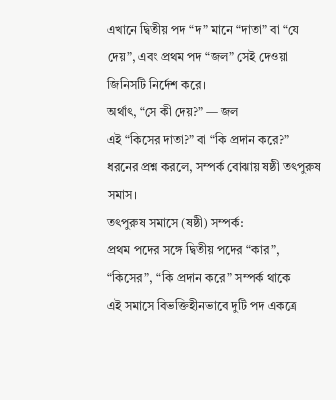এখানে দ্বিতীয় পদ “দ” মানে “দাতা” বা “যে দেয়”, এবং প্রথম পদ “জল” সেই দেওয়া জিনিসটি নির্দেশ করে।
অর্থাৎ, “সে কী দেয়?” — জল
এই “কিসের দাতা?” বা “কি প্রদান করে?” ধরনের প্রশ্ন করলে, সম্পর্ক বোঝায় ষষ্ঠী তৎপুরুষ সমাস।
তৎপুরুষ সমাসে (ষষ্ঠী) সম্পর্ক:
প্রথম পদের সঙ্গে দ্বিতীয় পদের “কার”, “কিসের”, “কি প্রদান করে” সম্পর্ক থাকে
এই সমাসে বিভক্তিহীনভাবে দুটি পদ একত্রে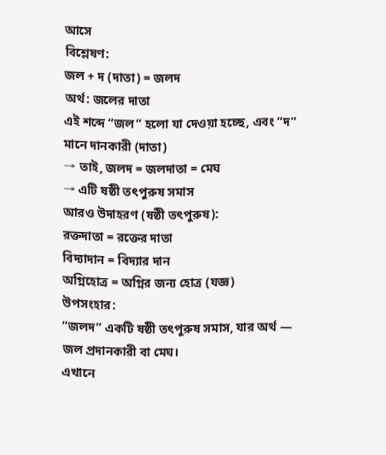আসে
বিশ্লেষণ:
জল + দ (দাতা) = জলদ
অর্থ: জলের দাতা
এই শব্দে “জল” হলো যা দেওয়া হচ্ছে, এবং “দ” মানে দানকারী (দাতা)
→ তাই, জলদ = জলদাতা = মেঘ
→ এটি ষষ্ঠী তৎপুরুষ সমাস
আরও উদাহরণ (ষষ্ঠী তৎপুরুষ):
রক্তদাতা = রক্তের দাতা
বিদ্যাদান = বিদ্যার দান
অগ্নিহোত্র = অগ্নির জন্য হোত্র (যজ্ঞ)
উপসংহার:
“জলদ” একটি ষষ্ঠী তৎপুরুষ সমাস, যার অর্থ — জল প্রদানকারী বা মেঘ।
এখানে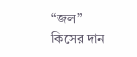“জল” কিসের দান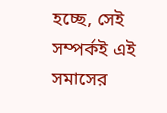হচ্ছে, সেই সম্পর্কই এই সমাসের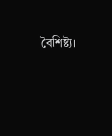বৈশিষ্ট্য।